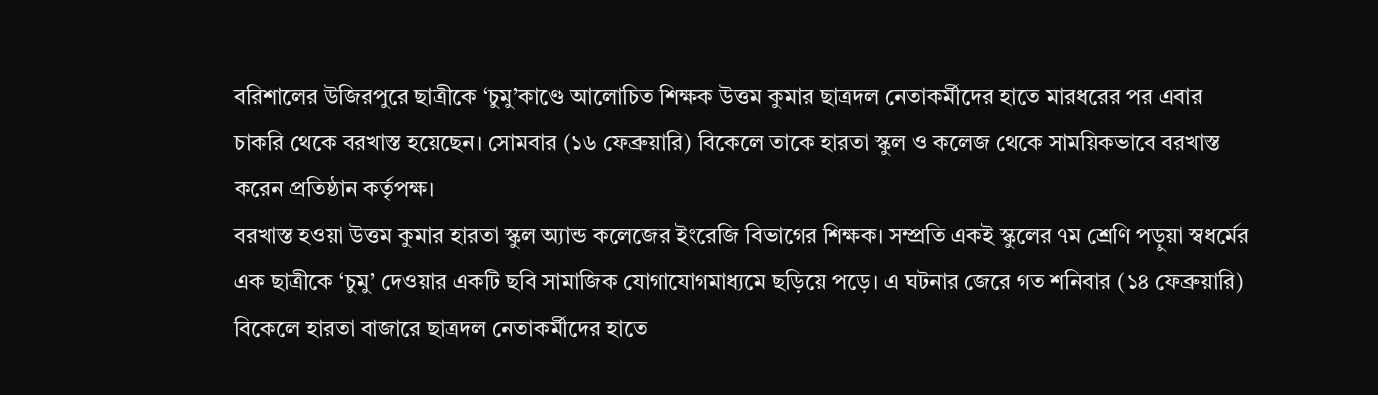বরিশালের উজিরপুরে ছাত্রীকে ‘চুমু’কাণ্ডে আলোচিত শিক্ষক উত্তম কুমার ছাত্রদল নেতাকর্মীদের হাতে মারধরের পর এবার চাকরি থেকে বরখাস্ত হয়েছেন। সোমবার (১৬ ফেব্রুয়ারি) বিকেলে তাকে হারতা স্কুল ও কলেজ থেকে সাময়িকভাবে বরখাস্ত করেন প্রতিষ্ঠান কর্তৃপক্ষ।
বরখাস্ত হওয়া উত্তম কুমার হারতা স্কুল অ্যান্ড কলেজের ইংরেজি বিভাগের শিক্ষক। সম্প্রতি একই স্কুলের ৭ম শ্রেণি পড়ুয়া স্বধর্মের এক ছাত্রীকে ‘চুমু’ দেওয়ার একটি ছবি সামাজিক যোগাযোগমাধ্যমে ছড়িয়ে পড়ে। এ ঘটনার জেরে গত শনিবার (১৪ ফেব্রুয়ারি) বিকেলে হারতা বাজারে ছাত্রদল নেতাকর্মীদের হাতে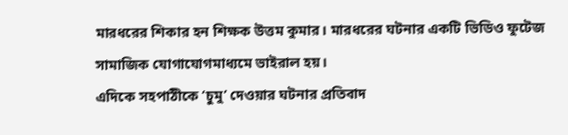মারধরের শিকার হন শিক্ষক উত্তম কুমার। মারধরের ঘটনার একটি ভিডিও ফুটেজ সামাজিক যোগাযোগমাধ্যমে ভাইরাল হয়।
এদিকে সহপাঠীকে ‘চুমু’ দেওয়ার ঘটনার প্রতিবাদ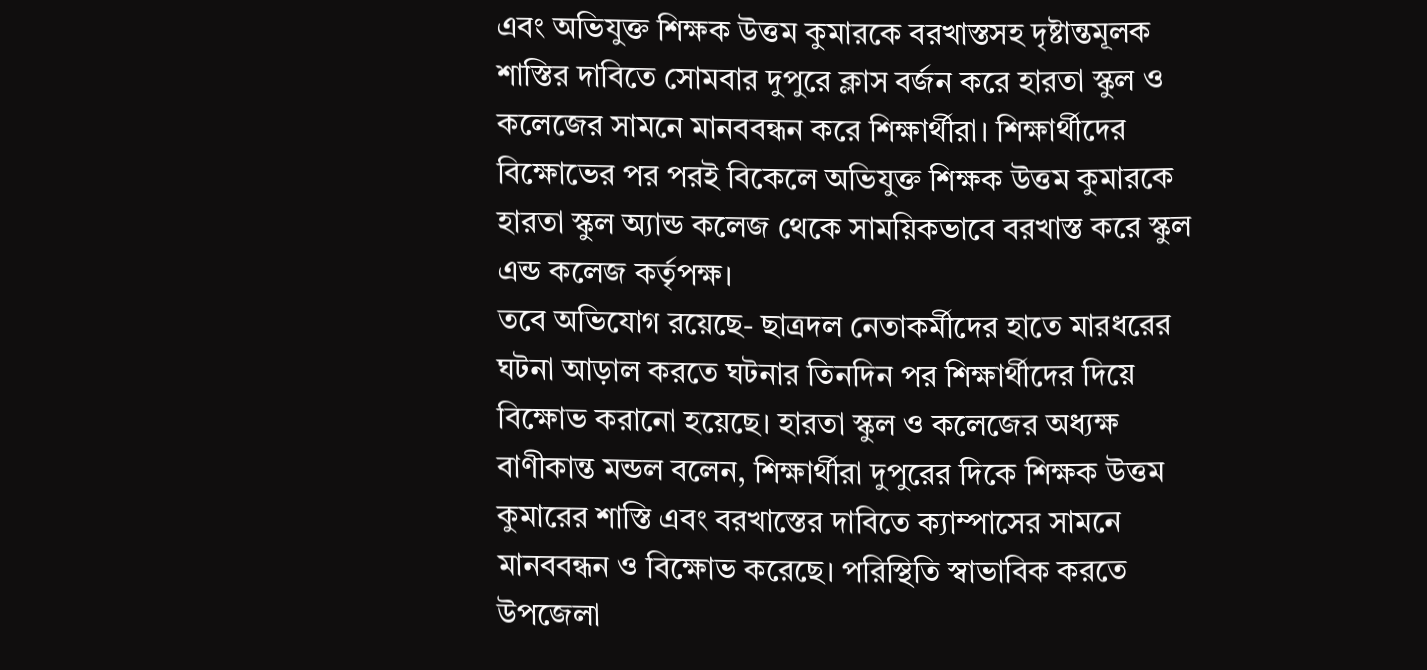এবং অভিযুক্ত শিক্ষক উত্তম কুমারকে বরখাস্তসহ দৃষ্টান্তমূলক শাস্তির দাবিতে সোমবার দুপুরে ক্লাস বর্জন করে হারতা স্কুল ও কলেজের সামনে মানববন্ধন করে শিক্ষার্থীরা। শিক্ষার্থীদের বিক্ষোভের পর পরই বিকেলে অভিযুক্ত শিক্ষক উত্তম কুমারকে হারতা স্কুল অ্যান্ড কলেজ থেকে সাময়িকভাবে বরখাস্ত করে স্কুল এন্ড কলেজ কর্তৃপক্ষ।
তবে অভিযোগ রয়েছে- ছাত্রদল নেতাকর্মীদের হাতে মারধরের ঘটনা আড়াল করতে ঘটনার তিনদিন পর শিক্ষার্থীদের দিয়ে বিক্ষোভ করানো হয়েছে। হারতা স্কুল ও কলেজের অধ্যক্ষ বাণীকান্ত মন্ডল বলেন, শিক্ষার্থীরা দুপুরের দিকে শিক্ষক উত্তম কুমারের শাস্তি এবং বরখাস্তের দাবিতে ক্যাম্পাসের সামনে মানববন্ধন ও বিক্ষোভ করেছে। পরিস্থিতি স্বাভাবিক করতে উপজেলা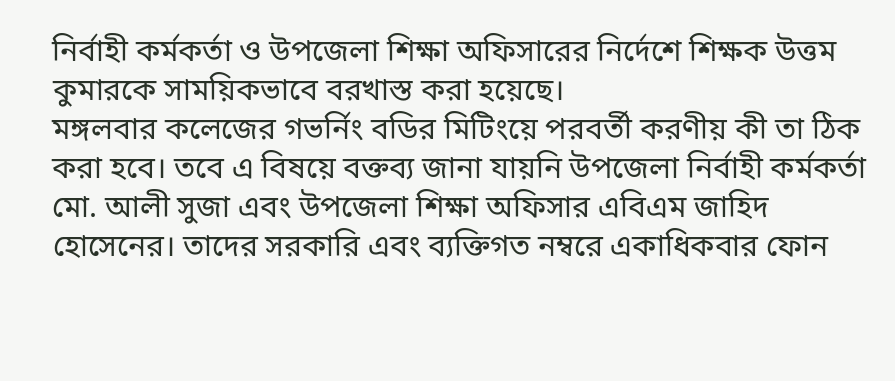নির্বাহী কর্মকর্তা ও উপজেলা শিক্ষা অফিসারের নির্দেশে শিক্ষক উত্তম কুমারকে সাময়িকভাবে বরখাস্ত করা হয়েছে।
মঙ্গলবার কলেজের গভর্নিং বডির মিটিংয়ে পরবর্তী করণীয় কী তা ঠিক করা হবে। তবে এ বিষয়ে বক্তব্য জানা যায়নি উপজেলা নির্বাহী কর্মকর্তা মো. আলী সুজা এবং উপজেলা শিক্ষা অফিসার এবিএম জাহিদ হোসেনের। তাদের সরকারি এবং ব্যক্তিগত নম্বরে একাধিকবার ফোন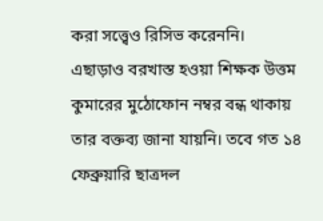করা সত্ত্বেও রিসিভ করেননি।
এছাড়াও বরখাস্ত হওয়া শিক্ষক উত্তম কুমারের মুঠোফোন নম্বর বন্ধ থাকায় তার বক্তব্য জানা যায়নি। তবে গত ১৪ ফেব্রুয়ারি ছাত্রদল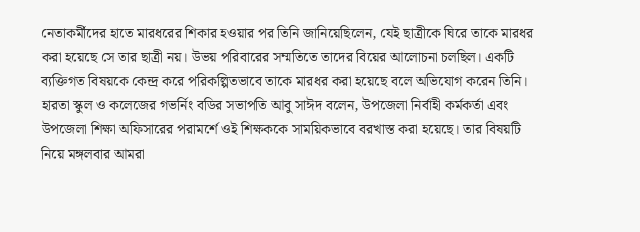নেতাকর্মীদের হাতে মারধরের শিকার হওয়ার পর তিনি জানিয়েছিলেন, যেই ছাত্রীকে ঘিরে তাকে মারধর করা হয়েছে সে তার ছাত্রী নয়। উভয় পরিবারের সম্মতিতে তাদের বিয়ের আলোচনা চলছিল। একটি ব্যক্তিগত বিষয়কে কেন্দ্র করে পরিকল্পিতভাবে তাকে মারধর করা হয়েছে বলে অভিযোগ করেন তিনি।
হারতা স্কুল ও কলেজের গভর্নিং বডির সভাপতি আবু সাঈদ বলেন, উপজেলা নির্বাহী কর্মকর্তা এবং উপজেলা শিক্ষা অফিসারের পরামর্শে ওই শিক্ষককে সাময়িকভাবে বরখাস্ত করা হয়েছে। তার বিষয়টি নিয়ে মঙ্গলবার আমরা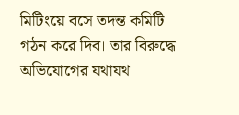মিটিংয়ে বসে তদন্ত কমিটি গঠন করে দিব। তার বিরুদ্ধে অভিযোগের যথাযথ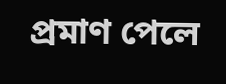প্রমাণ পেলে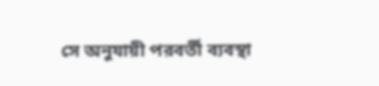সে অনুযায়ী পরবর্তী ব্যবস্থা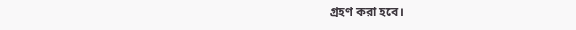গ্রহণ করা হবে।